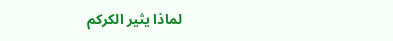لماذا يثير الكركم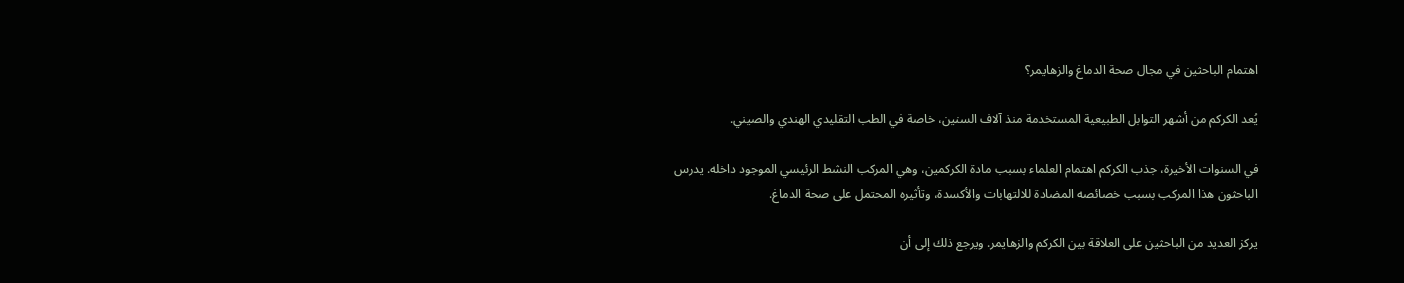اهتمام الباحثين في مجال صحة الدماغ والزهايمر؟

يُعد الكركم من أشهر التوابل الطبيعية المستخدمة منذ آلاف السنين، خاصة في الطب التقليدي الهندي والصيني.

في السنوات الأخيرة، جذب الكركم اهتمام العلماء بسبب مادة الكركمين، وهي المركب النشط الرئيسي الموجود داخله. يدرس الباحثون هذا المركب بسبب خصائصه المضادة للالتهابات والأكسدة، وتأثيره المحتمل على صحة الدماغ.

يركز العديد من الباحثين على العلاقة بين الكركم والزهايمر. ويرجع ذلك إلى أن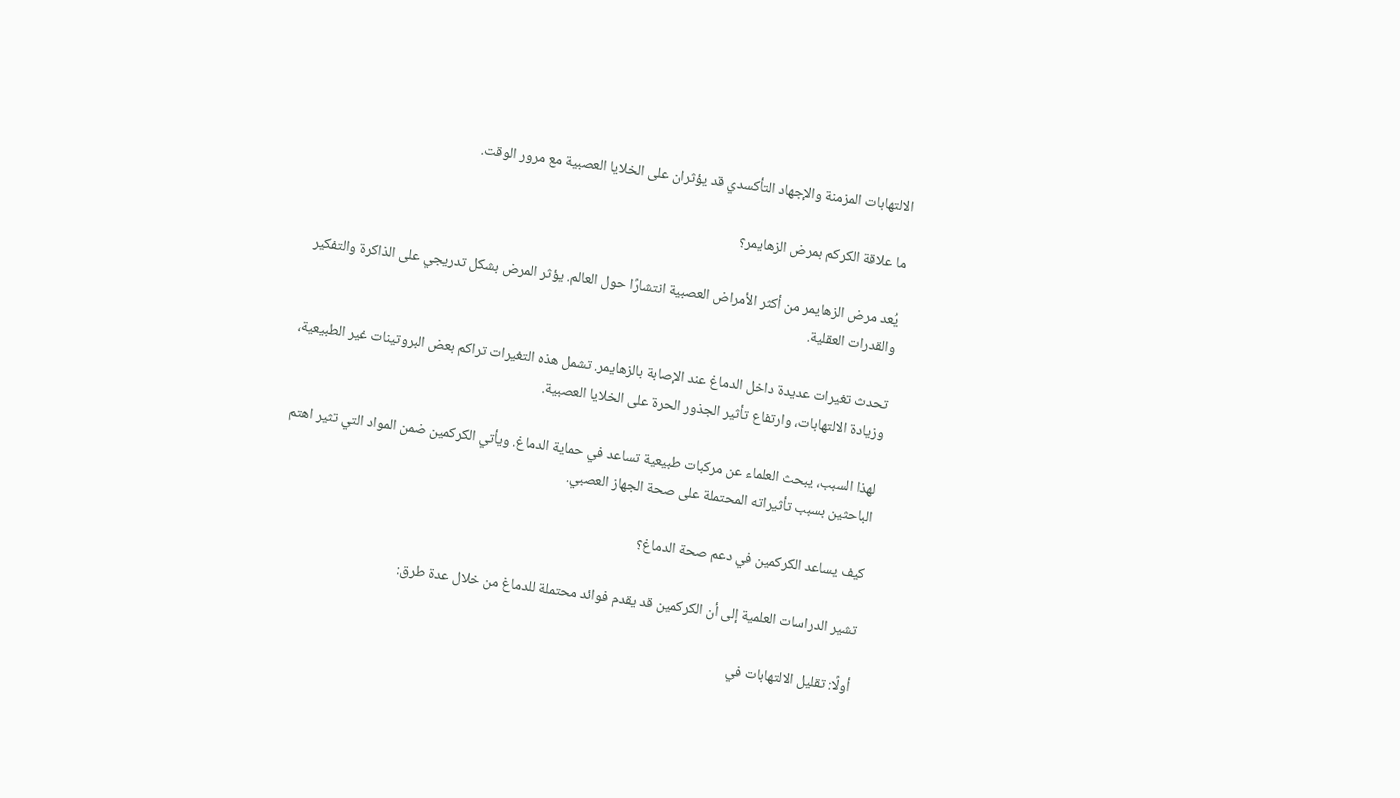الالتهابات المزمنة والإجهاد التأكسدي قد يؤثران على الخلايا العصبية مع مرور الوقت.

ما علاقة الكركم بمرض الزهايمر؟

يُعد مرض الزهايمر من أكثر الأمراض العصبية انتشارًا حول العالم. يؤثر المرض بشكل تدريجي على الذاكرة والتفكير والقدرات العقلية.

تحدث تغيرات عديدة داخل الدماغ عند الإصابة بالزهايمر. تشمل هذه التغيرات تراكم بعض البروتينات غير الطبيعية، وزيادة الالتهابات، وارتفاع تأثير الجذور الحرة على الخلايا العصبية.

لهذا السبب، يبحث العلماء عن مركبات طبيعية تساعد في حماية الدماغ. ويأتي الكركمين ضمن المواد التي تثير اهتم الباحثين بسبب تأثيراته المحتملة على صحة الجهاز العصبي.

كيف يساعد الكركمين في دعم صحة الدماغ؟

تشير الدراسات العلمية إلى أن الكركمين قد يقدم فوائد محتملة للدماغ من خلال عدة طرق:

أولًا: تقليل الالتهابات في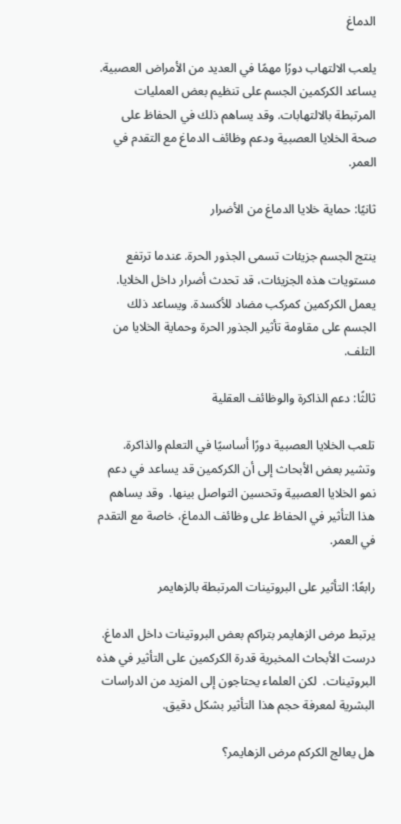الدماغ

يلعب الالتهاب دورًا مهمًا في العديد من الأمراض العصبية. يساعد الكركمين الجسم على تنظيم بعض العمليات المرتبطة بالالتهابات. وقد يساهم ذلك في الحفاظ على صحة الخلايا العصبية ودعم وظائف الدماغ مع التقدم في العمر.

ثانيًا: حماية خلايا الدماغ من الأضرار

ينتج الجسم جزيئات تسمى الجذور الحرة. عندما ترتفع مستويات هذه الجزيئات، قد تحدث أضرار داخل الخلايا. يعمل الكركمين كمركب مضاد للأكسدة. ويساعد ذلك الجسم على مقاومة تأثير الجذور الحرة وحماية الخلايا من التلف.

ثالثًا: دعم الذاكرة والوظائف العقلية

تلعب الخلايا العصبية دورًا أساسيًا في التعلم والذاكرة. وتشير بعض الأبحاث إلى أن الكركمين قد يساعد في دعم نمو الخلايا العصبية وتحسين التواصل بينها.  وقد يساهم هذا التأثير في الحفاظ على وظائف الدماغ، خاصة مع التقدم في العمر.

رابعًا: التأثير على البروتينات المرتبطة بالزهايمر

يرتبط مرض الزهايمر بتراكم بعض البروتينات داخل الدماغ. درست الأبحاث المخبرية قدرة الكركمين على التأثير في هذه البروتينات.  لكن العلماء يحتاجون إلى المزيد من الدراسات البشرية لمعرفة حجم هذا التأثير بشكل دقيق.

هل يعالج الكركم مرض الزهايمر؟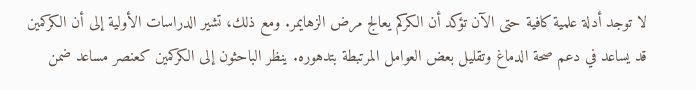لا توجد أدلة علمية كافية حتى الآن تؤكد أن الكركم يعالج مرض الزهايمر. ومع ذلك، تشير الدراسات الأولية إلى أن الكركمين قد يساعد في دعم صحة الدماغ وتقليل بعض العوامل المرتبطة بتدهوره. ينظر الباحثون إلى الكركمين كعنصر مساعد ضمن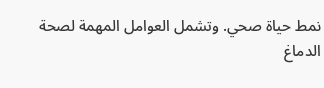نمط حياة صحي. وتشمل العوامل المهمة لصحة الدماغ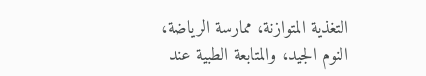التغذية المتوازنة، ممارسة الرياضة، النوم الجيد، والمتابعة الطبية عند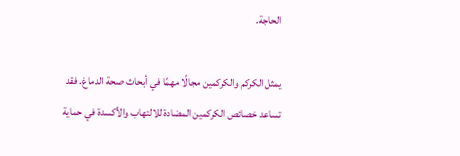الحاجة.

يمثل الكركم والكركمين مجالًا مهمًا في أبحاث صحة الدماغ. فقد تساعد خصائص الكركمين المضادة للالتهاب والأكسدة في حماية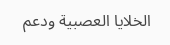الخلايا العصبية ودعم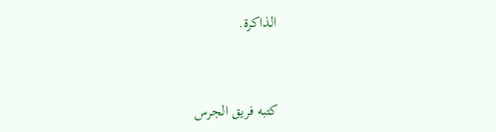الذاكرة.



كتبه فريق الجرس